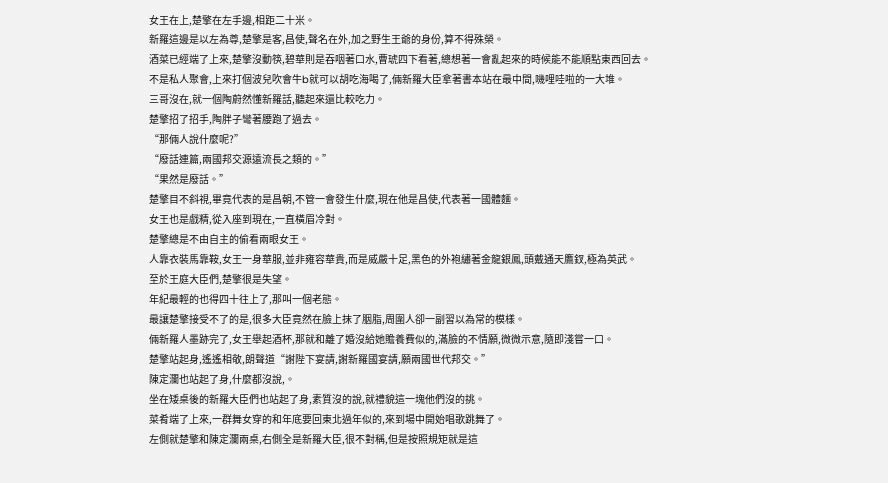女王在上,楚擎在左手邊,相距二十米。
新羅這邊是以左為尊,楚擎是客,昌使,聲名在外,加之野生王爺的身份,算不得殊榮。
酒菜已經端了上來,楚擎沒動筷,碧華則是吞咽著口水,曹琥四下看著,總想著一會亂起來的時候能不能順點東西回去。
不是私人聚會,上來打個波兒吹會牛b就可以胡吃海喝了,倆新羅大臣拿著書本站在最中間,嘰哩哇啦的一大堆。
三哥沒在,就一個陶蔚然懂新羅話,聽起來還比較吃力。
楚擎招了招手,陶胖子彎著腰跑了過去。
“那倆人說什麼呢?”
“廢話連篇,兩國邦交源遠流長之類的。”
“果然是廢話。”
楚擎目不斜視,畢竟代表的是昌朝,不管一會發生什麼,現在他是昌使,代表著一國體麵。
女王也是戲精,從入座到現在,一直橫眉冷對。
楚擎總是不由自主的偷看兩眼女王。
人靠衣裝馬靠鞍,女王一身華服,並非雍容華貴,而是威嚴十足,黑色的外袍繡著金龍銀鳳,頭戴通天鷹釵,極為英武。
至於王庭大臣們,楚擎很是失望。
年紀最輕的也得四十往上了,那叫一個老態。
最讓楚擎接受不了的是,很多大臣竟然在臉上抹了胭脂,周圍人卻一副習以為常的模樣。
倆新羅人墨跡完了,女王舉起酒杯,那就和離了婚沒給她贍養費似的,滿臉的不情願,微微示意,隨即淺嘗一口。
楚擎站起身,遙遙相敬,朗聲道“謝陛下宴請,謝新羅國宴請,願兩國世代邦交。”
陳定瀾也站起了身,什麼都沒說,。
坐在矮桌後的新羅大臣們也站起了身,素質沒的說,就禮貌這一塊他們沒的挑。
菜肴端了上來,一群舞女穿的和年底要回東北過年似的,來到場中開始唱歌跳舞了。
左側就楚擎和陳定瀾兩桌,右側全是新羅大臣,很不對稱,但是按照規矩就是這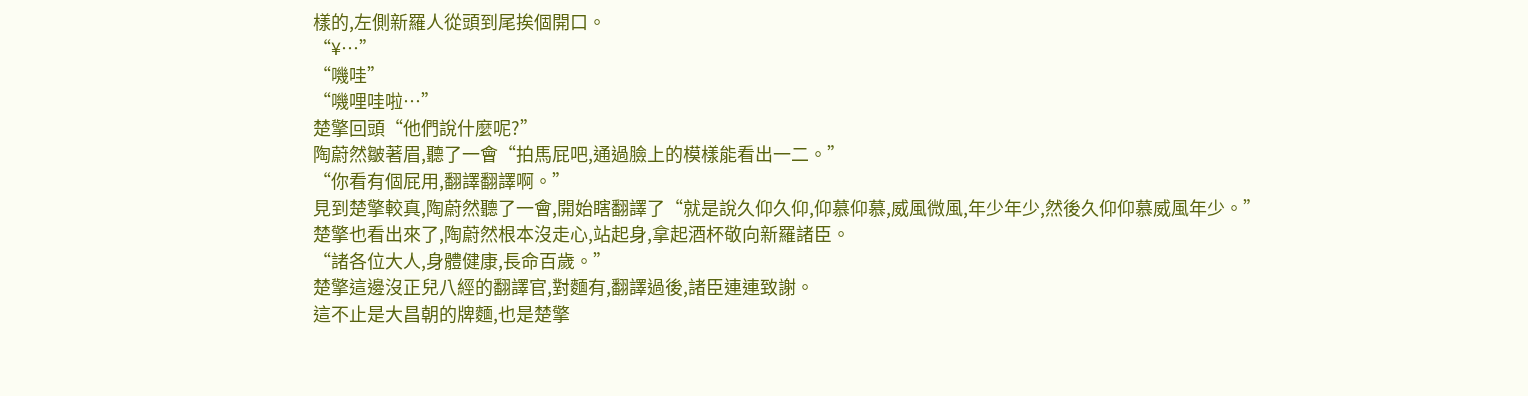樣的,左側新羅人從頭到尾挨個開口。
“¥…”
“嘰哇”
“嘰哩哇啦…”
楚擎回頭“他們說什麼呢?”
陶蔚然皺著眉,聽了一會“拍馬屁吧,通過臉上的模樣能看出一二。”
“你看有個屁用,翻譯翻譯啊。”
見到楚擎較真,陶蔚然聽了一會,開始瞎翻譯了“就是說久仰久仰,仰慕仰慕,威風微風,年少年少,然後久仰仰慕威風年少。”
楚擎也看出來了,陶蔚然根本沒走心,站起身,拿起酒杯敬向新羅諸臣。
“諸各位大人,身體健康,長命百歲。”
楚擎這邊沒正兒八經的翻譯官,對麵有,翻譯過後,諸臣連連致謝。
這不止是大昌朝的牌麵,也是楚擎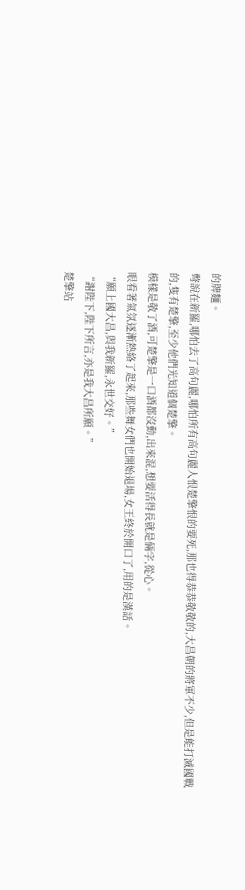的牌麵。
彆說在新羅,哪怕去了高句麗,哪怕所有高句麗人恨楚擎恨的要死,那也得恭恭敬敬的,大昌朝的將軍不少,但是能打滅國戰的,隻有楚擎,至少他們光知道個楚擎。
模樣是敬了酒,可楚擎是一口酒都沒動,出來混,想要活得長就是倆字,從心。
眼看著氣氛逐漸熱絡了起來,那些舞女們也開始退場,女王終於開口了,用的是漢話。
“願上國大昌,與我新羅,永世交好。”
“謝陛下,陛下所言,亦是我大昌所願。”
楚擎站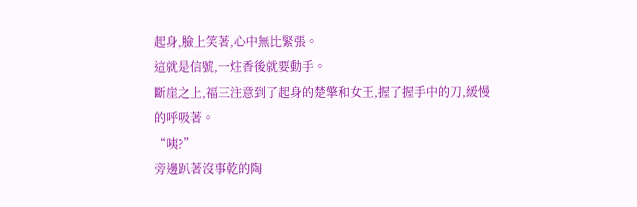起身,臉上笑著,心中無比緊張。
這就是信號,一炷香後就要動手。
斷崖之上,福三注意到了起身的楚擎和女王,握了握手中的刀,緩慢的呼吸著。
“咦?”
旁邊趴著沒事乾的陶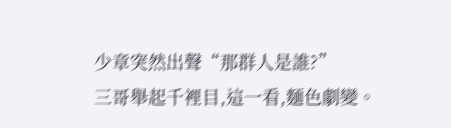少章突然出聲“那群人是誰?”
三哥舉起千裡目,這一看,麵色劇變。